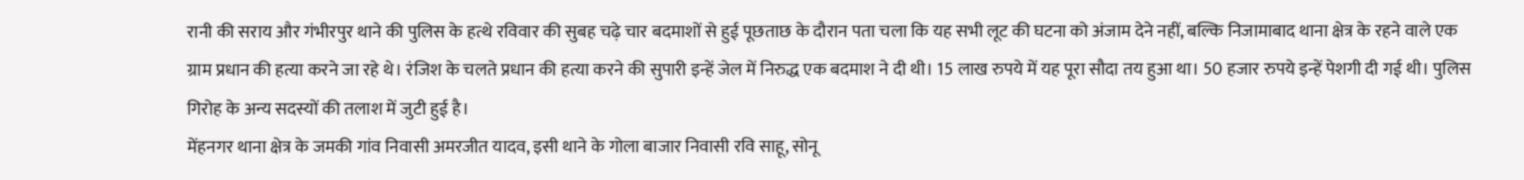रानी की सराय और गंभीरपुर थाने की पुलिस के हत्थे रविवार की सुबह चढ़े चार बदमाशों से हुई पूछताछ के दौरान पता चला कि यह सभी लूट की घटना को अंजाम देने नहीं, बल्कि निजामाबाद थाना क्षेत्र के रहने वाले एक ग्राम प्रधान की हत्या करने जा रहे थे। रंजिश के चलते प्रधान की हत्या करने की सुपारी इन्हें जेल में निरुद्ध एक बदमाश ने दी थी। 15 लाख रुपये में यह पूरा सौदा तय हुआ था। 50 हजार रुपये इन्हें पेशगी दी गई थी। पुलिस गिरोह के अन्य सदस्यों की तलाश में जुटी हुई है।
मेंहनगर थाना क्षेत्र के जमकी गांव निवासी अमरजीत यादव, इसी थाने के गोला बाजार निवासी रवि साहू, सोनू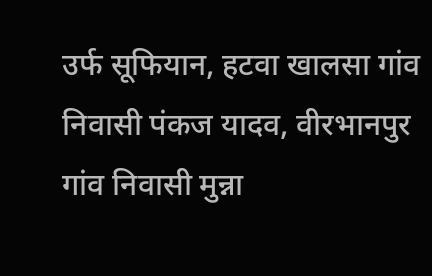उर्फ सूफियान, हटवा खालसा गांव निवासी पंकज यादव, वीरभानपुर गांव निवासी मुन्ना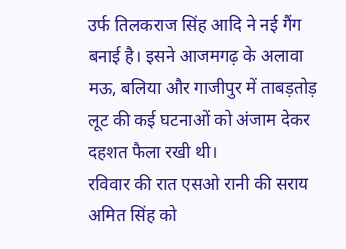उर्फ तिलकराज सिंह आदि ने नई गैंग बनाई है। इसने आजमगढ़ के अलावा मऊ, बलिया और गाजीपुर में ताबड़तोड़ लूट की कई घटनाओं को अंजाम देकर दहशत फैला रखी थी।
रविवार की रात एसओ रानी की सराय अमित सिंह को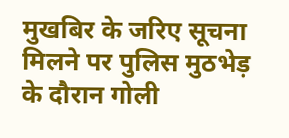मुखबिर के जरिए सूचना मिलने पर पुलिस मुठभेड़ के दौरान गोली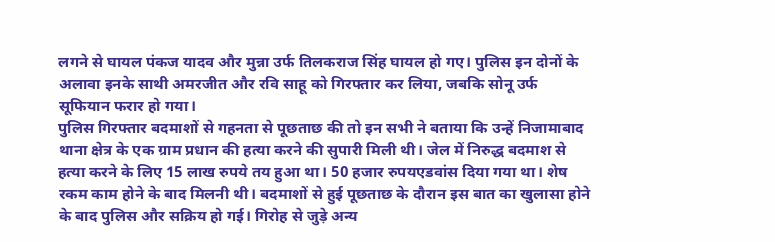लगने से घायल पंकज यादव और मुन्ना उर्फ तिलकराज सिंह घायल हो गए। पुलिस इन दोनों के अलावा इनके साथी अमरजीत और रवि साहू को गिरफ्तार कर लिया, जबकि सोनू उर्फ सूफियान फरार हो गया।
पुलिस गिरफ्तार बदमाशों से गहनता से पूछताछ की तो इन सभी ने बताया कि उन्हें निजामाबाद थाना क्षेत्र के एक ग्राम प्रधान की हत्या करने की सुपारी मिली थी। जेल में निरुद्ध बदमाश से हत्या करने के लिए 15 लाख रुपये तय हुआ था। 50 हजार रुपयएडवांस दिया गया था। शेष रकम काम होने के बाद मिलनी थी। बदमाशों से हुई पूछताछ के दौरान इस बात का खुलासा होने के बाद पुलिस और सक्रिय हो गई। गिरोह से जुड़े अन्य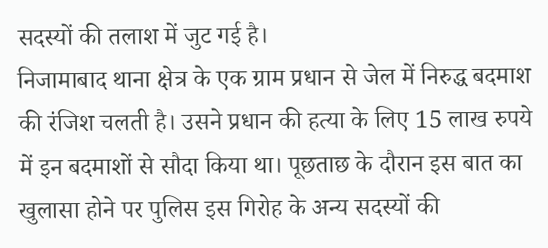सदस्यों की तलाश में जुट गई है।
निजामाबाद थाना क्षेत्र के एक ग्राम प्रधान से जेल में निरुद्ध बदमाश की रंजिश चलती है। उसने प्रधान की हत्या के लिए 15 लाख रुपये में इन बदमाशों से सौदा किया था। पूछताछ के दौरान इस बात का खुलासा होने पर पुलिस इस गिरोह के अन्य सदस्यों की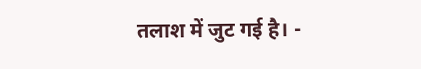तलाश में जुट गई है। -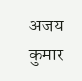अजय कुमार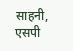साहनी, एसपी